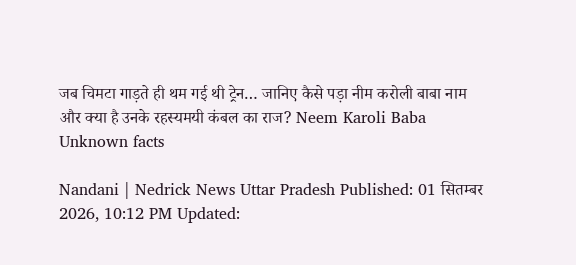जब चिमटा गाड़ते ही थम गई थी ट्रेन… जानिए कैसे पड़ा नीम करोली बाबा नाम और क्या है उनके रहस्यमयी कंबल का राज? Neem Karoli Baba Unknown facts

Nandani | Nedrick News Uttar Pradesh Published: 01 सितम्बर 2026, 10:12 PM Updated: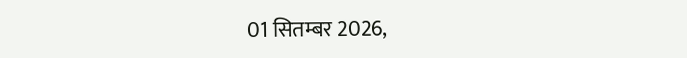01 सितम्बर 2026,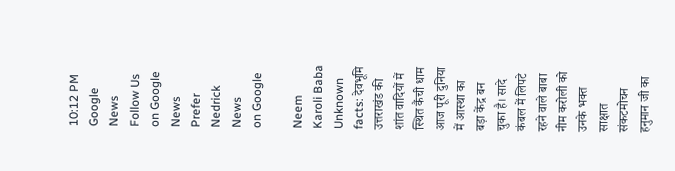10:12 PM
Google News
Follow Us on Google News
Prefer Nedrick News
on Google

Neem Karoli Baba Unknown facts: देवभूमि उत्तराखंड की शांत वादियों में स्थित कैंची धाम आज पूरी दुनिया में आस्था का बड़ा केंद्र बन चुका है। सादे कंबल में लिपटे रहने वाले बाबा नीम करोली को उनके भक्त साक्षात संकटमोचन हनुमान जी का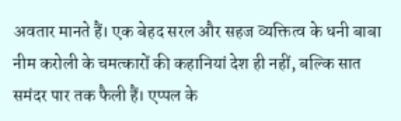अवतार मानते हैं। एक बेहद सरल और सहज व्यक्तित्व के धनी बाबा नीम करोली के चमत्कारों की कहानियां देश ही नहीं, बल्कि सात समंदर पार तक फैली हैं। एप्पल के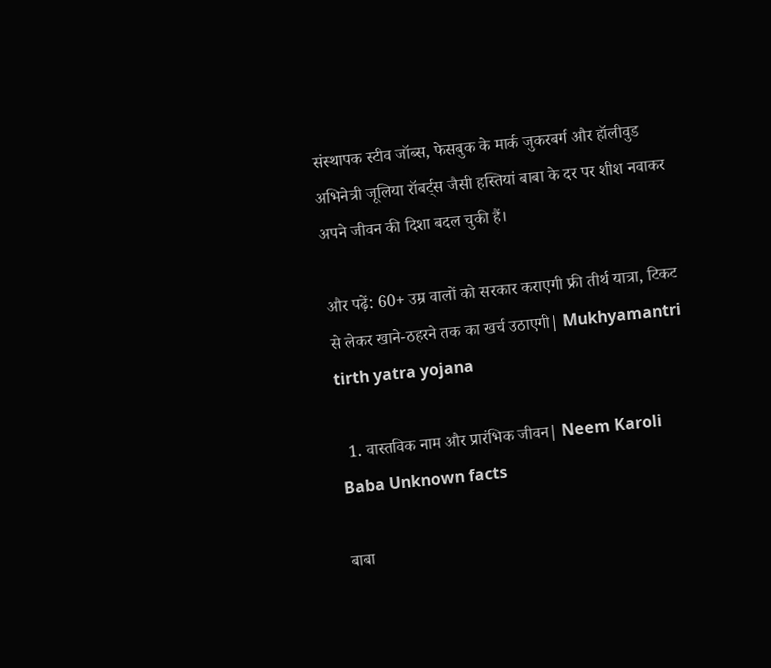संस्थापक स्टीव जॉब्स, फेसबुक के मार्क जुकरबर्ग और हॉलीवुड अभिनेत्री जूलिया रॉबर्ट्स जैसी हस्तियां बाबा के दर पर शीश नवाकर अपने जीवन की दिशा बदल चुकी हैं।

और पढ़ें: 60+ उम्र वालों को सरकार कराएगी फ्री तीर्थ यात्रा, टिकट से लेकर खाने-ठहरने तक का खर्च उठाएगी| Mukhyamantri tirth yatra yojana

  1. वास्तविक नाम और प्रारंभिक जीवन| Neem Karoli Baba Unknown facts

बाबा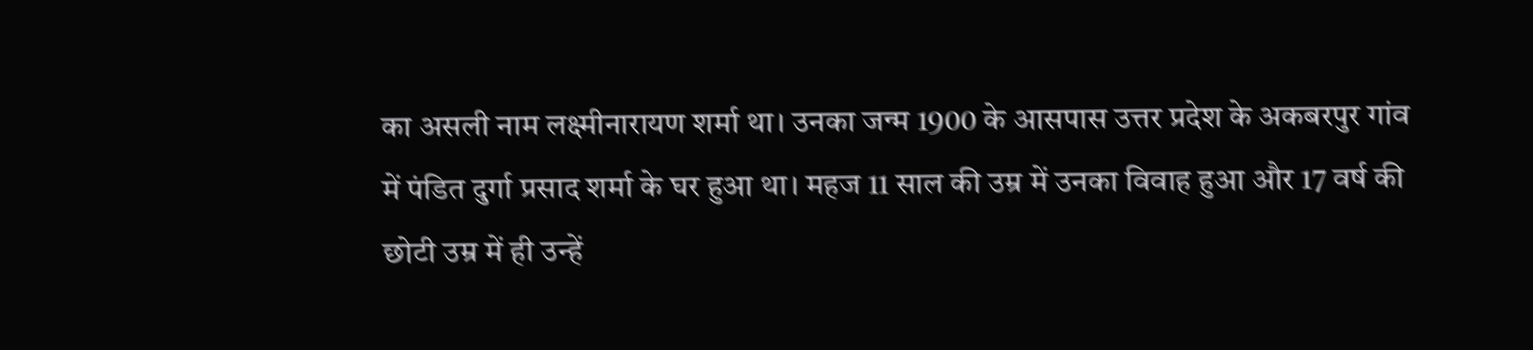का असली नाम लक्ष्मीनारायण शर्मा था। उनका जन्म 1900 के आसपास उत्तर प्रदेश के अकबरपुर गांव में पंडित दुर्गा प्रसाद शर्मा के घर हुआ था। महज 11 साल की उम्र में उनका विवाह हुआ और 17 वर्ष की छोटी उम्र में ही उन्हें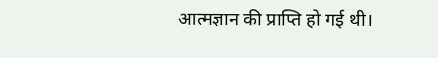आत्मज्ञान की प्राप्ति हो गई थी।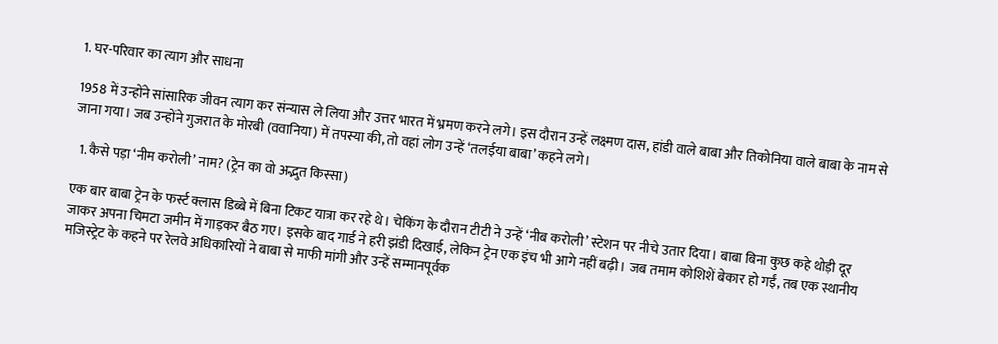1. घर-परिवार का त्याग और साधना

1958 में उन्होंने सांसारिक जीवन त्याग कर संन्यास ले लिया और उत्तर भारत में भ्रमण करने लगे। इस दौरान उन्हें लक्ष्मण दास, हांडी वाले बाबा और तिकोनिया वाले बाबा के नाम से जाना गया। जब उन्होंने गुजरात के मोरबी (ववानिया) में तपस्या की, तो वहां लोग उन्हें ‘तलईया बाबा’ कहने लगे।

  1. कैसे पड़ा ‘नीम करोली’ नाम? (ट्रेन का वो अद्भुत किस्सा)

एक बार बाबा ट्रेन के फर्स्ट क्लास डिब्बे में बिना टिकट यात्रा कर रहे थे। चेकिंग के दौरान टीटी ने उन्हें ‘नीब करोली’ स्टेशन पर नीचे उतार दिया। बाबा बिना कुछ कहे थोड़ी दूर जाकर अपना चिमटा जमीन में गाड़कर बैठ गए। इसके बाद गार्ड ने हरी झंडी दिखाई, लेकिन ट्रेन एक इंच भी आगे नहीं बढ़ी। जब तमाम कोशिशें बेकार हो गईं, तब एक स्थानीय मजिस्ट्रेट के कहने पर रेलवे अधिकारियों ने बाबा से माफी मांगी और उन्हें सम्मानपूर्वक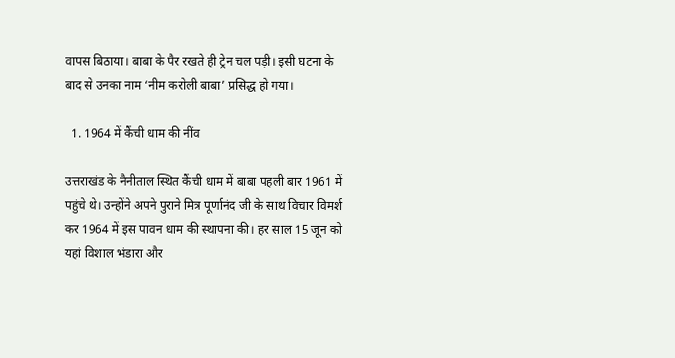वापस बिठाया। बाबा के पैर रखते ही ट्रेन चल पड़ी। इसी घटना के बाद से उनका नाम ‘नीम करोली बाबा’ प्रसिद्ध हो गया।

  1. 1964 में कैंची धाम की नींव

उत्तराखंड के नैनीताल स्थित कैंची धाम में बाबा पहली बार 1961 में पहुंचे थे। उन्होंने अपने पुराने मित्र पूर्णानंद जी के साथ विचार विमर्श कर 1964 में इस पावन धाम की स्थापना की। हर साल 15 जून को यहां विशाल भंडारा और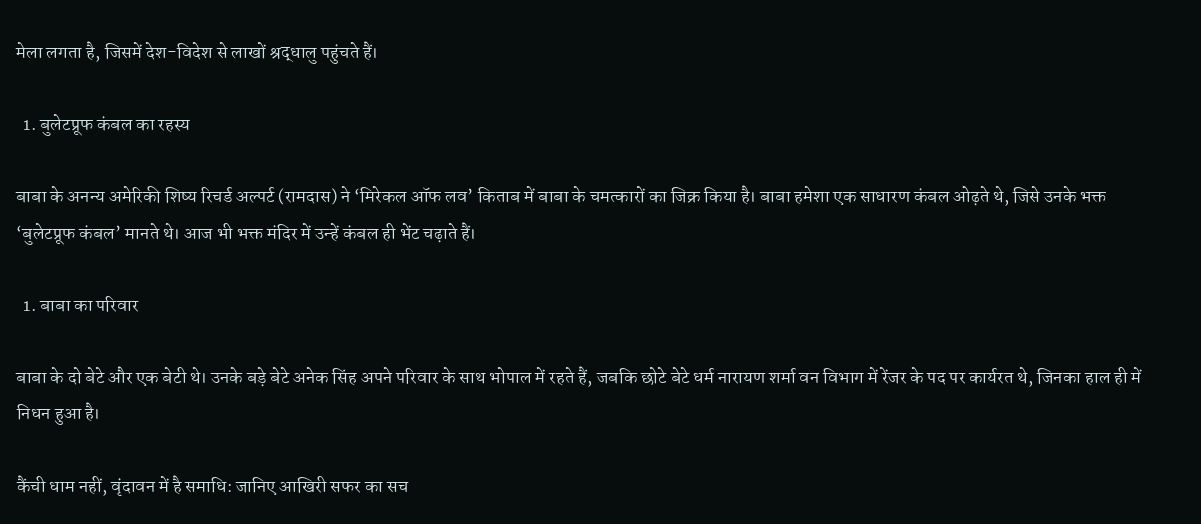मेला लगता है, जिसमें देश-विदेश से लाखों श्रद्धालु पहुंचते हैं।

  1. बुलेटप्रूफ कंबल का रहस्य

बाबा के अनन्य अमेरिकी शिष्य रिचर्ड अल्पर्ट (रामदास) ने ‘मिरेकल ऑफ लव’ किताब में बाबा के चमत्कारों का जिक्र किया है। बाबा हमेशा एक साधारण कंबल ओढ़ते थे, जिसे उनके भक्त ‘बुलेटप्रूफ कंबल’ मानते थे। आज भी भक्त मंदिर में उन्हें कंबल ही भेंट चढ़ाते हैं।

  1. बाबा का परिवार

बाबा के दो बेटे और एक बेटी थे। उनके बड़े बेटे अनेक सिंह अपने परिवार के साथ भोपाल में रहते हैं, जबकि छोटे बेटे धर्म नारायण शर्मा वन विभाग में रेंजर के पद पर कार्यरत थे, जिनका हाल ही में निधन हुआ है।

कैंची धाम नहीं, वृंदावन में है समाधि: जानिए आखिरी सफर का सच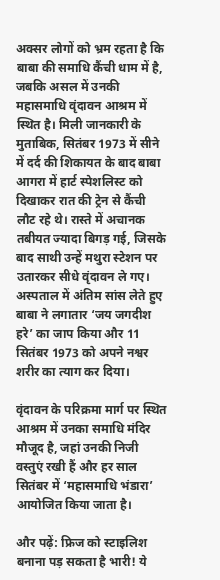अक्सर लोगों को भ्रम रहता है कि बाबा की समाधि कैंची धाम में है, जबकि असल में उनकी महासमाधि वृंदावन आश्रम में स्थित है। मिली जानकारी के मुताबिक, सितंबर 1973 में सीने में दर्द की शिकायत के बाद बाबा आगरा में हार्ट स्पेशलिस्ट को दिखाकर रात की ट्रेन से कैंची लौट रहे थे। रास्ते में अचानक तबीयत ज्यादा बिगड़ गई, जिसके बाद साथी उन्हें मथुरा स्टेशन पर उतारकर सीधे वृंदावन ले गए। अस्पताल में अंतिम सांस लेते हुए बाबा ने लगातार ‘जय जगदीश हरे’ का जाप किया और 11 सितंबर 1973 को अपने नश्वर शरीर का त्याग कर दिया।

वृंदावन के परिक्रमा मार्ग पर स्थित आश्रम में उनका समाधि मंदिर मौजूद है, जहां उनकी निजी वस्तुएं रखी हैं और हर साल सितंबर में ‘महासमाधि भंडारा’ आयोजित किया जाता है।

और पढ़ें: फ्रिज को स्टाइलिश बनाना पड़ सकता है भारी! ये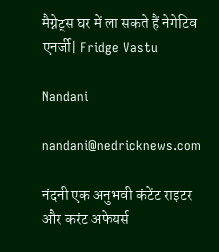मैग्नेट्स घर में ला सकते हैं नेगेटिव एनर्जी| Fridge Vastu

Nandani

nandani@nedricknews.com

नंदनी एक अनुभवी कंटेंट राइटर और करंट अफेयर्स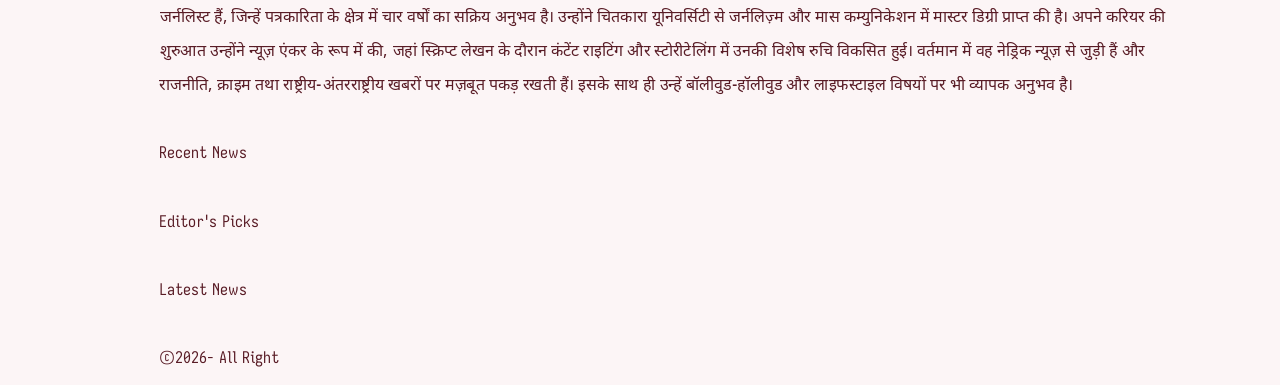जर्नलिस्ट हैं, जिन्हें पत्रकारिता के क्षेत्र में चार वर्षों का सक्रिय अनुभव है। उन्होंने चितकारा यूनिवर्सिटी से जर्नलिज़्म और मास कम्युनिकेशन में मास्टर डिग्री प्राप्त की है। अपने करियर की शुरुआत उन्होंने न्यूज़ एंकर के रूप में की, जहां स्क्रिप्ट लेखन के दौरान कंटेंट राइटिंग और स्टोरीटेलिंग में उनकी विशेष रुचि विकसित हुई। वर्तमान में वह नेड्रिक न्यूज़ से जुड़ी हैं और राजनीति, क्राइम तथा राष्ट्रीय-अंतरराष्ट्रीय खबरों पर मज़बूत पकड़ रखती हैं। इसके साथ ही उन्हें बॉलीवुड-हॉलीवुड और लाइफस्टाइल विषयों पर भी व्यापक अनुभव है।

Recent News

Editor's Picks

Latest News

©2026- All Right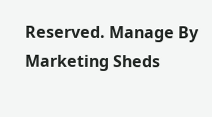Reserved. Manage By Marketing Sheds